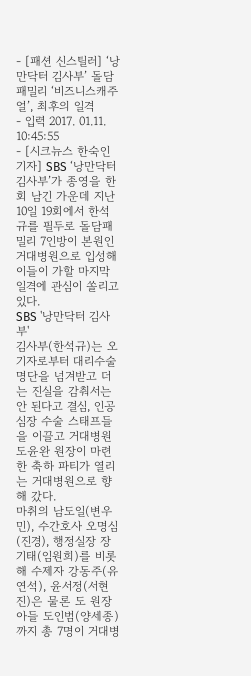- [패션 신스틸러] ‘낭만닥터 김사부’ 돌담패밀리 ‘비즈니스캐주얼’, 최후의 일격
- 입력 2017. 01.11. 10:45:55
- [시크뉴스 한숙인 기자] SBS ‘낭만닥터 김사부’가 종영을 한회 남긴 가운데 지난 10일 19회에서 한석규를 필두로 돌담패밀리 7인방이 본원인 거대병원으로 입성해 이들이 가할 마지막 일격에 관심이 쏠리고 있다.
SBS '낭만닥터 김사부'
김사부(한석규)는 오 기자로부터 대리수술 명단을 넘겨받고 더는 진실을 감춰서는 안 된다고 결심, 인공심장 수술 스태프들을 이끌고 거대병원 도윤완 원장이 마련한 축하 파티가 열리는 거대병원으로 향해 갔다.
마취의 남도일(변우민), 수간호사 오명심(진경), 행정실장 장기태(임원희)를 비롯해 수제자 강동주(유연석), 윤서정(서현진)은 물론 도 원장 아들 도인범(양세종)까지 총 7명이 거대병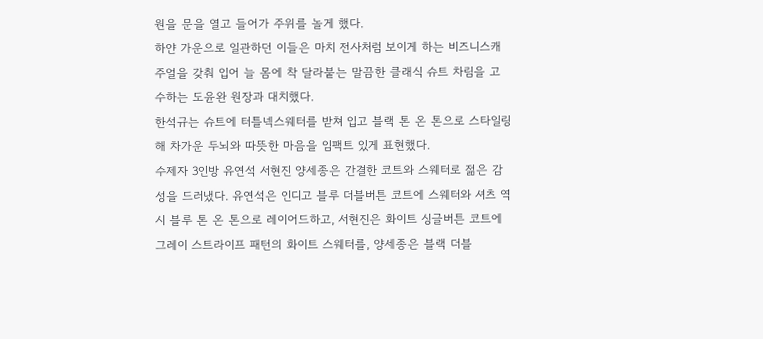원을 문을 열고 들어가 주위를 놀게 했다.
하얀 가운으로 일관하던 이들은 마치 전사처럼 보이게 하는 비즈니스캐주얼을 갖춰 입어 늘 몸에 착 달라붙는 말끔한 클래식 슈트 차림을 고수하는 도윤완 원장과 대치했다.
한석규는 슈트에 터틀넥스웨터를 받쳐 입고 블랙 톤 온 톤으로 스타일링해 차가운 두뇌와 따뜻한 마음을 임팩트 있게 표현했다.
수제자 3인방 유연석 서현진 양세종은 간결한 코트와 스웨터로 젊은 감성을 드러냈다. 유연석은 인디고 블루 더블버튼 코트에 스웨터와 셔츠 역시 블루 톤 온 톤으로 레이어드하고, 서현진은 화이트 싱글버튼 코트에 그레이 스트라이프 패턴의 화이트 스웨터를, 양세종은 블랙 더블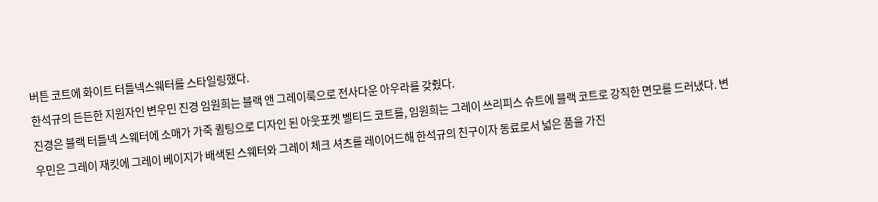버튼 코트에 화이트 터틀넥스웨터를 스타일링했다.
한석규의 든든한 지원자인 변우민 진경 임원희는 블랙 앤 그레이룩으로 전사다운 아우라를 갖췄다.
진경은 블랙 터틀넥 스웨터에 소매가 가죽 퀼팅으로 디자인 된 아웃포켓 벨티드 코트를, 임원희는 그레이 쓰리피스 슈트에 블랙 코트로 강직한 면모를 드러냈다. 변우민은 그레이 재킷에 그레이 베이지가 배색된 스웨터와 그레이 체크 셔츠를 레이어드해 한석규의 친구이자 동료로서 넓은 품을 가진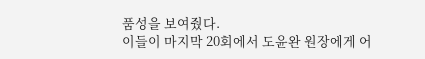품성을 보여줬다.
이들이 마지막 20회에서 도윤완 원장에게 어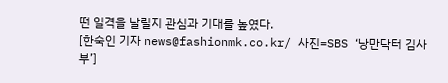떤 일격을 날릴지 관심과 기대를 높였다.
[한숙인 기자 news@fashionmk.co.kr/ 사진=SBS ‘낭만닥터 김사부’]